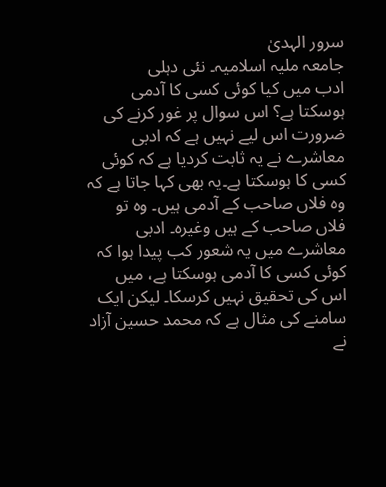سرور الہدیٰ
جامعہ ملیہ اسلامیہ۔ نئی دہلی
ادب میں کیا کوئی کسی کا آدمی ہوسکتا ہے؟ اس سوال پر غور کرنے کی ضرورت اس لیے نہیں ہے کہ ادبی معاشرے نے یہ ثابت کردیا ہے کہ کوئی کسی کا ہوسکتا ہے۔یہ بھی کہا جاتا ہے کہ وہ فلاں صاحب کے آدمی ہیں۔ وہ تو فلاں صاحب کے ہیں وغیرہ۔ ادبی معاشرے میں یہ شعور کب پیدا ہوا کہ کوئی کسی کا آدمی ہوسکتا ہے، میں اس کی تحقیق نہیں کرسکا۔ لیکن ایک سامنے کی مثال ہے کہ محمد حسین آزاد نے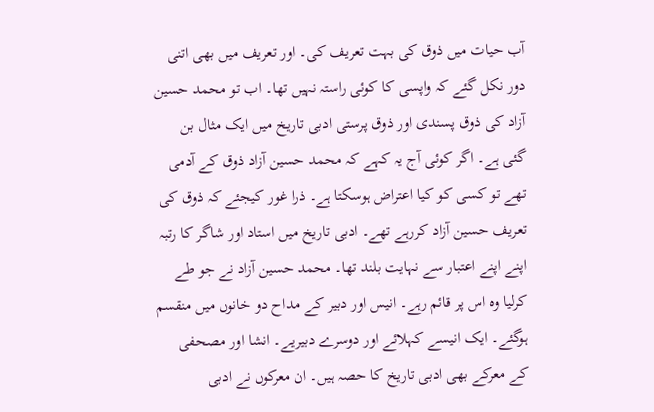آب حیات میں ذوق کی بہت تعریف کی۔ اور تعریف میں بھی اتنی دور نکل گئے کہ واپسی کا کوئی راستہ نہیں تھا۔ اب تو محمد حسین آزاد کی ذوق پسندی اور ذوق پرستی ادبی تاریخ میں ایک مثال بن گئی ہے۔ اگر کوئی آج یہ کہے کہ محمد حسین آزاد ذوق کے آدمی تھے تو کسی کو کیا اعتراض ہوسکتا ہے۔ ذرا غور کیجئے کہ ذوق کی تعریف حسین آزاد کررہے تھے۔ ادبی تاریخ میں استاد اور شاگر کا رتبہ اپنے اپنے اعتبار سے نہایت بلند تھا۔ محمد حسین آزاد نے جو طے کرلیا وہ اس پر قائم رہے۔ انیس اور دبیر کے مداح دو خانوں میں منقسم ہوگئے۔ ایک انیسے کہلائے اور دوسرے دبیریے۔ انشا اور مصحفی کے معرکے بھی ادبی تاریخ کا حصہ ہیں۔ ان معرکوں نے ادبی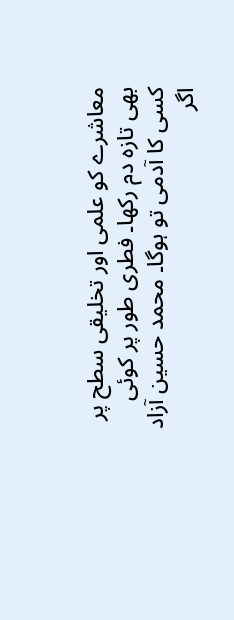معاشرے کو علمی اور تخلیقی سطح پر بھی تازہ دم رکھا۔ فطری طور پر کوئی کسی کا آدمی تو ہوگا۔ محمد حسین آزاد اگر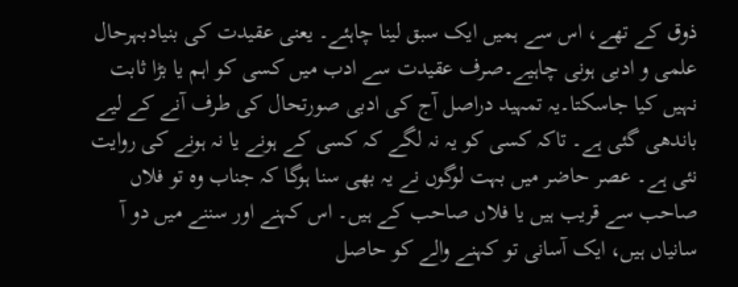ذوق کے تھے، اس سے ہمیں ایک سبق لینا چاہئے۔ یعنی عقیدت کی بنیادبہرحال علمی و ادبی ہونی چاہیے۔صرف عقیدت سے ادب میں کسی کو اہم یا بڑا ثابت نہیں کیا جاسکتا۔یہ تمہید دراصل آج کی ادبی صورتحال کی طرف آنے کے لیے باندھی گئی ہے۔ تاکہ کسی کو یہ نہ لگے کہ کسی کے ہونے یا نہ ہونے کی روایت نئی ہے۔ عصر حاضر میں بہت لوگوں نے یہ بھی سنا ہوگا کہ جناب وہ تو فلاں صاحب سے قریب ہیں یا فلاں صاحب کے ہیں۔ اس کہنے اور سننے میں دو آ سانیاں ہیں، ایک آسانی تو کہنے والے کو حاصل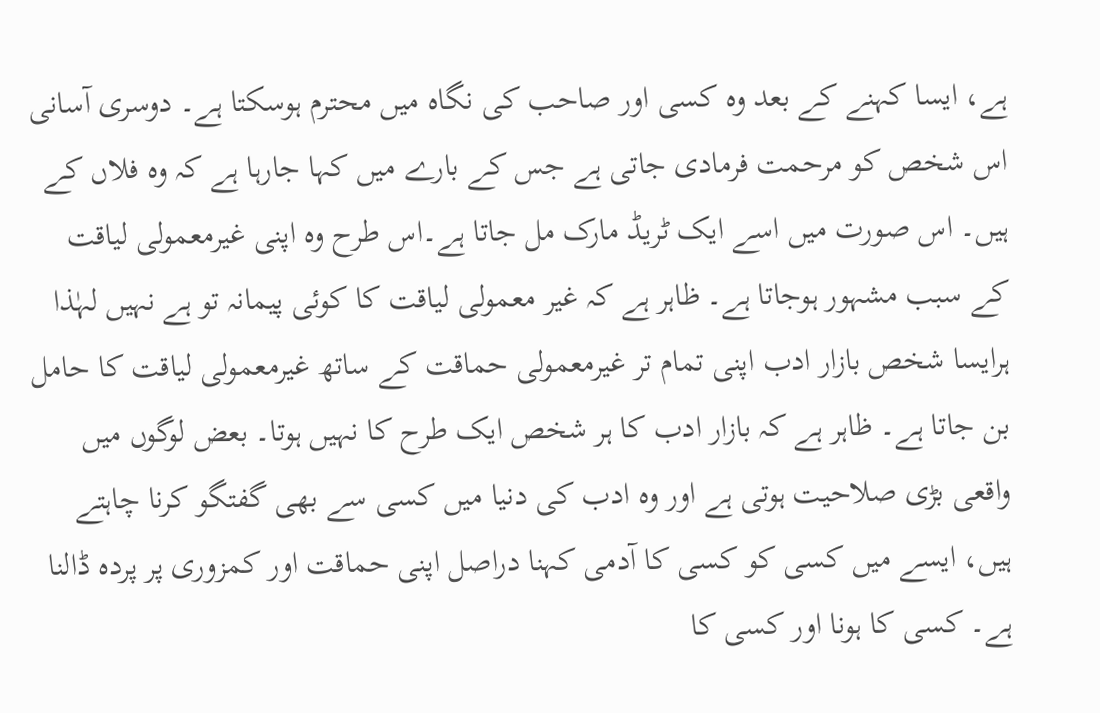ہے، ایسا کہنے کے بعد وہ کسی اور صاحب کی نگاہ میں محترم ہوسکتا ہے۔ دوسری آسانی اس شخص کو مرحمت فرمادی جاتی ہے جس کے بارے میں کہا جارہا ہے کہ وہ فلاں کے ہیں۔ اس صورت میں اسے ایک ٹریڈ مارک مل جاتا ہے۔اس طرح وہ اپنی غیرمعمولی لیاقت کے سبب مشہور ہوجاتا ہے۔ ظاہر ہے کہ غیر معمولی لیاقت کا کوئی پیمانہ تو ہے نہیں لہٰذا ہرایسا شخص بازار ادب اپنی تمام تر غیرمعمولی حماقت کے ساتھ غیرمعمولی لیاقت کا حامل بن جاتا ہے۔ ظاہر ہے کہ بازار ادب کا ہر شخص ایک طرح کا نہیں ہوتا۔ بعض لوگوں میں واقعی بڑی صلاحیت ہوتی ہے اور وہ ادب کی دنیا میں کسی سے بھی گفتگو کرنا چاہتے ہیں، ایسے میں کسی کو کسی کا آدمی کہنا دراصل اپنی حماقت اور کمزوری پر پردہ ڈالنا ہے۔ کسی کا ہونا اور کسی کا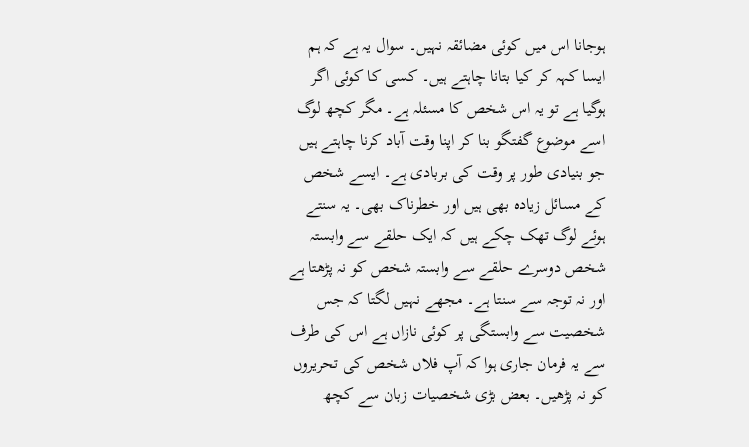ہوجانا اس میں کوئی مضائقہ نہیں۔ سوال یہ ہے کہ ہم ایسا کہہ کر کیا بتانا چاہتے ہیں۔ کسی کا کوئی اگر ہوگیا ہے تو یہ اس شخص کا مسئلہ ہے۔ مگر کچھ لوگ اسے موضوع گفتگو بنا کر اپنا وقت آباد کرنا چاہتے ہیں جو بنیادی طور پر وقت کی بربادی ہے۔ ایسے شخص کے مسائل زیادہ بھی ہیں اور خطرناک بھی۔ یہ سنتے ہوئے لوگ تھک چکے ہیں کہ ایک حلقے سے وابستہ شخص دوسرے حلقے سے وابستہ شخص کو نہ پڑھتا ہے اور نہ توجہ سے سنتا ہے۔ مجھے نہیں لگتا کہ جس شخصیت سے وابستگی پر کوئی نازاں ہے اس کی طرف سے یہ فرمان جاری ہوا کہ آپ فلاں شخص کی تحریروں کو نہ پڑھیں۔ بعض بڑی شخصیات زبان سے کچھ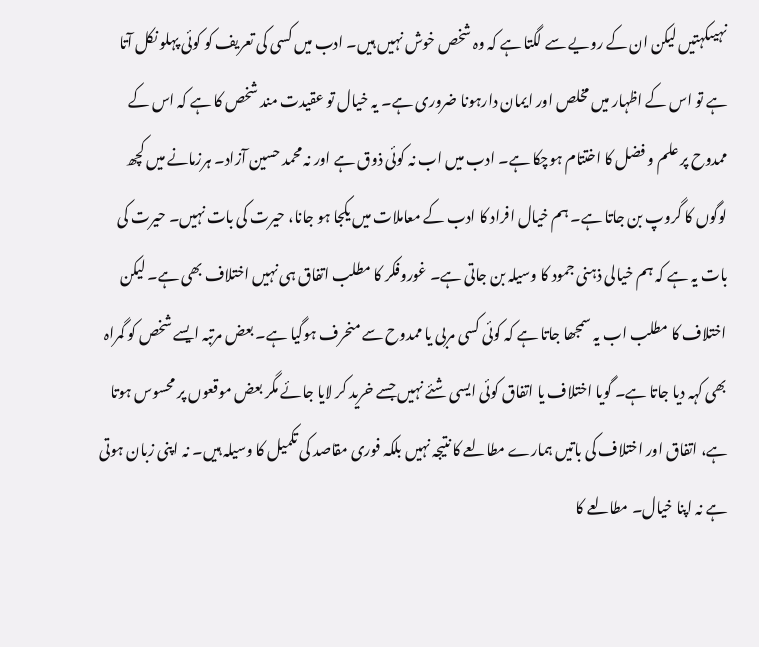نہیںکہتیں لیکن ان کے رویے سے لگتا ہے کہ وہ شخص خوش نہیں ہیں۔ ادب میں کسی کی تعریف کو کوئی پہلو نکل آتا ہے تو اس کے اظہار میں مخلص اور ایمان دارہونا ضروری ہے۔ یہ خیال تو عقیدت مند شخص کا ہے کہ اس کے ممدوح پر علم و فضل کا اختتام ہوچکا ہے۔ ادب میں اب نہ کوئی ذوق ہے اور نہ محمد حسین آزاد۔ ہرزمانے میں کچھ لوگوں کا گروپ بن جاتا ہے۔ ہم خیال افراد کا ادب کے معاملات میں یکجا ہو جانا، حیرت کی بات نہیں۔ حیرت کی بات یہ ہے کہ ہم خیالی ذہنی جمود کا وسیلہ بن جاتی ہے۔ غوروفکر کا مطلب اتفاق ہی نہیں اختلاف بھی ہے۔ لیکن اختلاف کا مطلب اب یہ سمجھا جاتا ہے کہ کوئی کسی مربی یا ممدوح سے منحرف ہوگیا ہے۔ بعض مرتبہ ایسے شخص کو گمراہ بھی کہہ دیا جاتا ہے۔ گویا اختلاف یا اتفاق کوئی ایسی شئے نہیں جسے خرید کر لایا جائے مگر بعض موقعوں پر محسوس ہوتا ہے، اتفاق اور اختلاف کی باتیں ہمارے مطالعے کا نتیجہ نہیں بلکہ فوری مقاصد کی تکمیل کا وسیلہ ہیں۔ نہ اپنی زبان ہوتی ہے نہ اپنا خیال۔ مطالعے کا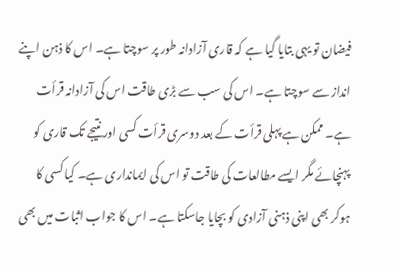فیضان تو یہی بتایا گیا ہے کہ قاری آزادانہ طور پر سوچتا ہے۔ اس کا ذہن اپنے انداز سے سوچتا ہے۔ اس کی سب سے بڑی طاقت اس کی آزادانہ قرأت ہے۔ ممکن ہے پہلی قرأت کے بعد دوسری قرأت کسی اور نتیجے تک قاری کو پہنچائے مگر ایسے مطالعات کی طاقت تو اس کی ایمانداری ہے۔ کیا کسی کا ہوکر بھی اپنی ذہنی آزادی کو بچایا جاسکتا ہے۔ اس کا جواب اثبات میں بھی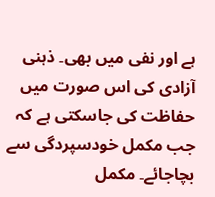ہے اور نفی میں بھی۔ ذہنی آزادی کی اس صورت میں حفاظت کی جاسکتی ہے کہ جب مکمل خودسپردگی سے بچاجائے۔ مکمل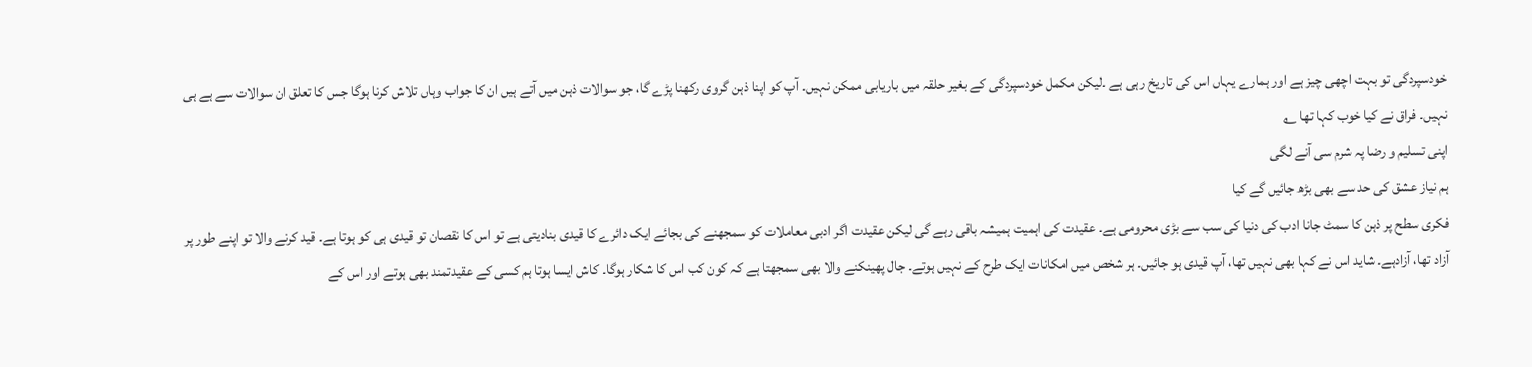خودسپردگی تو بہت اچھی چیز ہے اور ہمارے یہاں اس کی تاریخ رہی ہے ۔لیکن مکمل خودسپردگی کے بغیر حلقہ میں باریابی ممکن نہیں۔ آپ کو اپنا ذہن گروی رکھنا پڑے گا، جو سوالات ذہن میں آتے ہیں ان کا جواب وہاں تلاش کرنا ہوگا جس کا تعلق ان سوالات سے ہے ہی نہیں۔ فراق نے کیا خوب کہا تھا ؎
اپنی تسلیم و رضا پہ شرم سی آنے لگی
ہم نیاز عشق کی حد سے بھی بڑھ جائیں گے کیا
فکری سطح پر ذہن کا سمٹ جانا ادب کی دنیا کی سب سے بڑی محرومی ہے۔ عقیدت کی اہمیت ہمیشہ باقی رہے گی لیکن عقیدت اگر ادبی معاملات کو سمجھنے کی بجائے ایک دائرے کا قیدی بنادیتی ہے تو اس کا نقصان تو قیدی ہی کو ہوتا ہے۔ قید کرنے والا تو اپنے طور پر آزاد تھا، آزادہے۔ شاید اس نے کہا بھی نہیں تھا، آپ قیدی ہو جائیں۔ ہر شخص میں امکانات ایک طرح کے نہیں ہوتے۔ جال پھینکنے والا بھی سمجھتا ہے کہ کون کب اس کا شکار ہوگا۔ کاش ایسا ہوتا ہم کسی کے عقیدتمند بھی ہوتے اور اس کے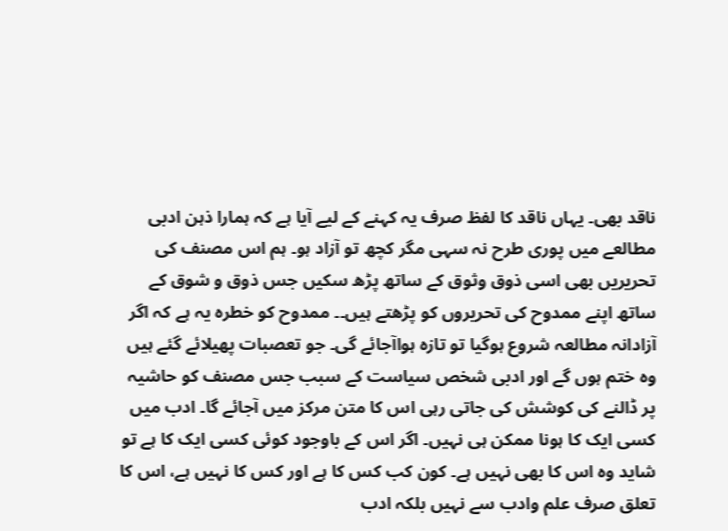ناقد بھی۔ یہاں ناقد کا لفظ صرف یہ کہنے کے لیے آیا ہے کہ ہمارا ذہن ادبی مطالعے میں پوری طرح نہ سہی مگر کچھ تو آزاد ہو۔ ہم اس مصنف کی تحریریں بھی اسی ذوق وثوق کے ساتھ پڑھ سکیں جس ذوق و شوق کے ساتھ اپنے ممدوح کی تحریروں کو پڑھتے ہیں۔۔ ممدوح کو خطرہ یہ ہے کہ اگر آزادانہ مطالعہ شروع ہوگیا تو تازہ ہواآجائے گی۔ جو تعصبات پھیلائے گئے ہیں وہ ختم ہوں گے اور ادبی شخص سیاست کے سبب جس مصنف کو حاشیہ پر ڈالنے کی کوشش کی جاتی رہی اس کا متن مرکز میں آجائے گا۔ ادب میں کسی ایک کا ہونا ممکن ہی نہیں۔ اگر اس کے باوجود کوئی کسی ایک کا ہے تو شاید وہ اس کا بھی نہیں ہے۔ کون کب کس کا ہے اور کس کا نہیں ہے، اس کا تعلق صرف علم وادب سے نہیں بلکہ ادب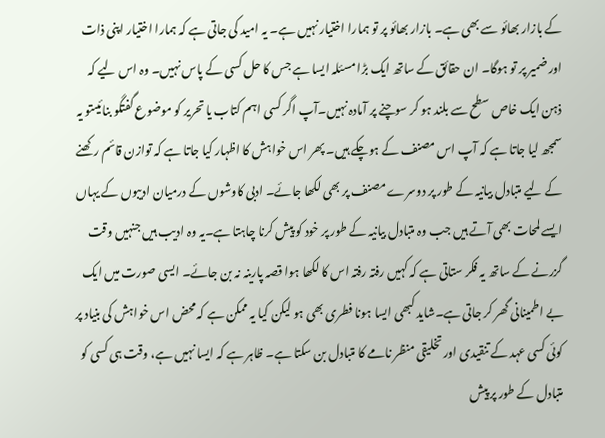کے بازار بھائو سے بھی ہے۔ بازار بھائو پر تو ہمارا اختیار نہیں ہے۔ یہ امید کی جاتی ہے کہ ہمارا اختیار اپنی ذات اور ضمیر پر تو ہوگا۔ ان حقائق کے ساتھ ایک بڑا مسئلہ ایسا ہے جس کا حل کسی کے پاس نہیں۔ وہ اس لیے کہ ذہن ایک خاص سطح سے بلند ہو کر سوچنے پر آمادہ نہیں۔آپ اگر کسی اہم کتاب یا تحریر کو موضوع گفتگو بنائیںتو یہ سمجھ لیا جاتا ہے کہ آپ اس مصنف کے ہوچکے ہیں۔ پھر اس خواہش کا اظہار کیا جاتا ہے کہ توازن قائم رکھنے کے لیے متبادل بیانیہ کے طور پر دوسرے مصنف پر بھی لکھا جائے۔ ادبی کاوشوں کے درمیان ادیبوں کے یہاں ایسے لمحات بھی آتے ہیں جب وہ متبادل بیانیہ کے طور پر خود کو پیش کرنا چاہتا ہے۔یہ وہ ادیب ہیں جنہیں وقت گزرنے کے ساتھ یہ فکر ستاتی ہے کہ کہیں رفتہ رفتہ اس کا لکھا ہوا قصہ پارینہ نہ بن جائے۔ ایسی صورت میں ایک بے اطمینانی گھر کر جاتی ہے۔شاید کبھی ایسا ہونا فطری بھی ہو لیکن کیا یہ ممکن ہے کہ محض اس خواہش کی بنیاد پر کوئی کسی عہد کے تنقیدی اور تخلیقی منظر نامے کا متبادل بن سکتا ہے۔ ظاہر ہے کہ ایسا نہیں ہے، وقت ہی کسی کو متبادل کے طور پر پیش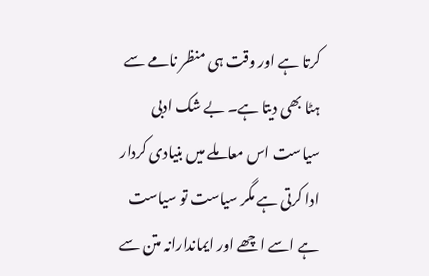کرتا ہے اور وقت ہی منظر نامے سے ہٹا بھی دیتا ہے۔ بے شک ادبی سیاست اس معاملے میں بنیادی کردار ادا کرتی ہے مگر سیاست تو سیاست ہے اسے اچھے اور ایماندارانہ متن سے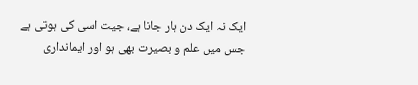ایک نہ ایک دن ہار جانا ہے، جیت اسی کی ہوتی ہے جس میں علم و بصیرت بھی ہو اور ایمانداری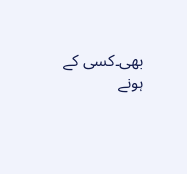بھی۔کسی کے ہونے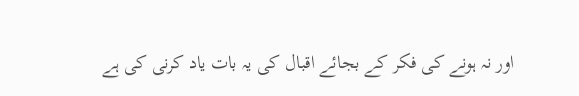اور نہ ہونے کی فکر کے بجائے اقبال کی یہ بات یاد کرنی کی ہے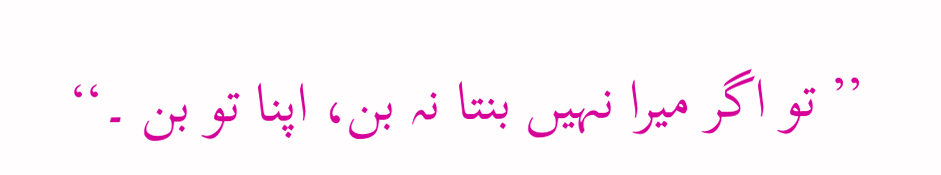’’ تو اگر میرا نہیں بنتا نہ بن، اپنا تو بن ۔‘‘